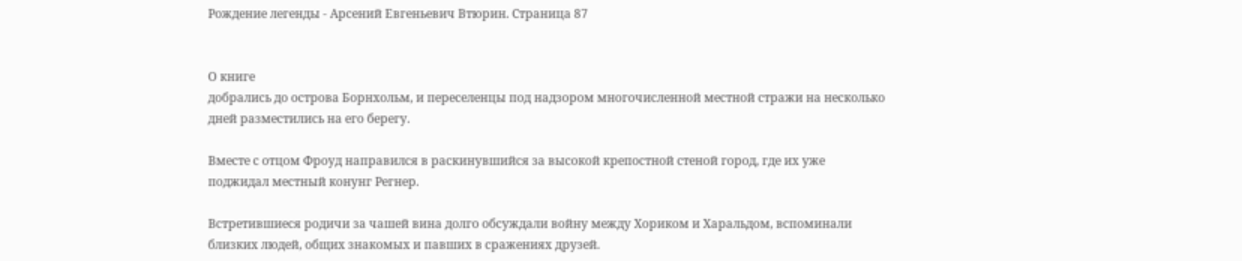Рождение легенды - Арсений Евгеньевич Втюрин. Страница 87


О книге
добрались до острова Борнхольм, и переселенцы под надзором многочисленной местной стражи на несколько дней разместились на его берегу.

Вместе с отцом Фроуд направился в раскинувшийся за высокой крепостной стеной город, где их уже поджидал местный конунг Регнер.

Встретившиеся родичи за чашей вина долго обсуждали войну между Хориком и Харальдом, вспоминали близких людей, общих знакомых и павших в сражениях друзей.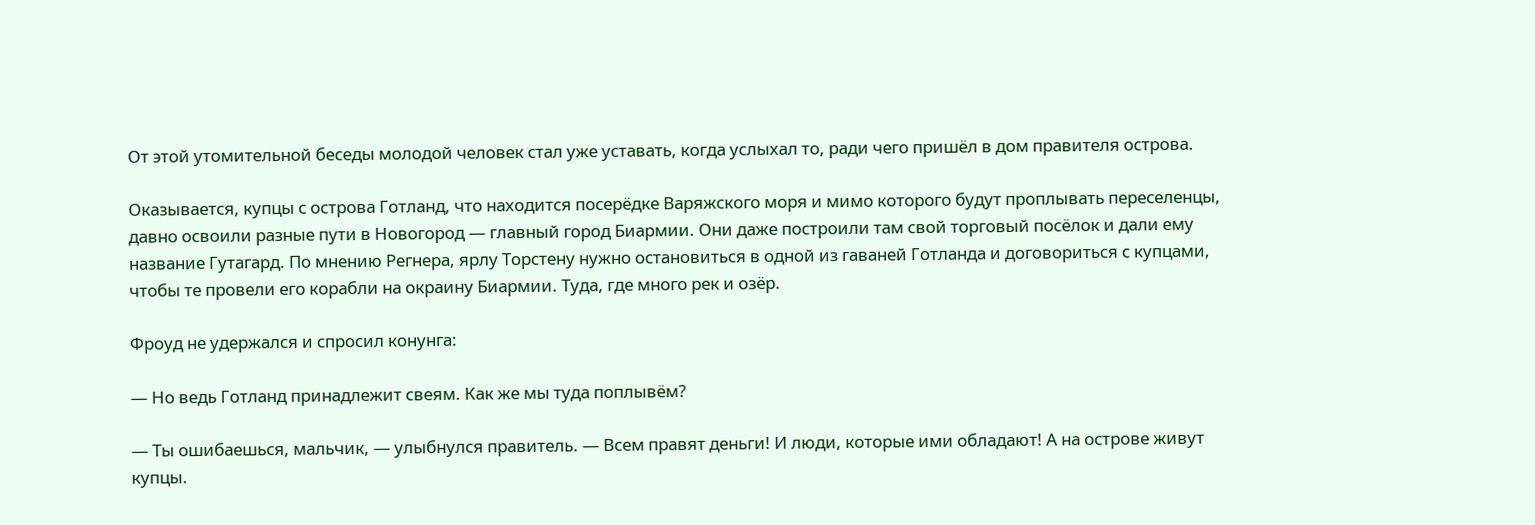От этой утомительной беседы молодой человек стал уже уставать, когда услыхал то, ради чего пришёл в дом правителя острова.

Оказывается, купцы с острова Готланд, что находится посерёдке Варяжского моря и мимо которого будут проплывать переселенцы, давно освоили разные пути в Новогород — главный город Биармии. Они даже построили там свой торговый посёлок и дали ему название Гутагард. По мнению Регнера, ярлу Торстену нужно остановиться в одной из гаваней Готланда и договориться с купцами, чтобы те провели его корабли на окраину Биармии. Туда, где много рек и озёр.

Фроуд не удержался и спросил конунга:

— Но ведь Готланд принадлежит свеям. Как же мы туда поплывём?

— Ты ошибаешься, мальчик, — улыбнулся правитель. — Всем правят деньги! И люди, которые ими обладают! А на острове живут купцы.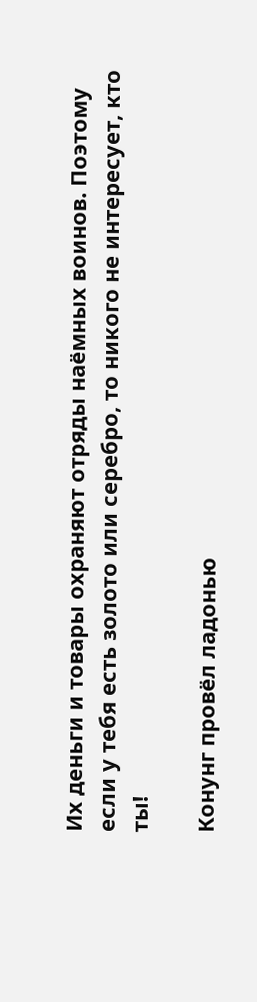Их деньги и товары охраняют отряды наёмных воинов. Поэтому если у тебя есть золото или серебро, то никого не интересует, кто ты!

Конунг провёл ладонью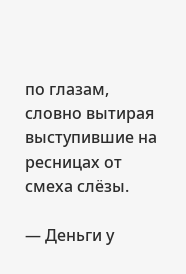по глазам, словно вытирая выступившие на ресницах от смеха слёзы.

— Деньги у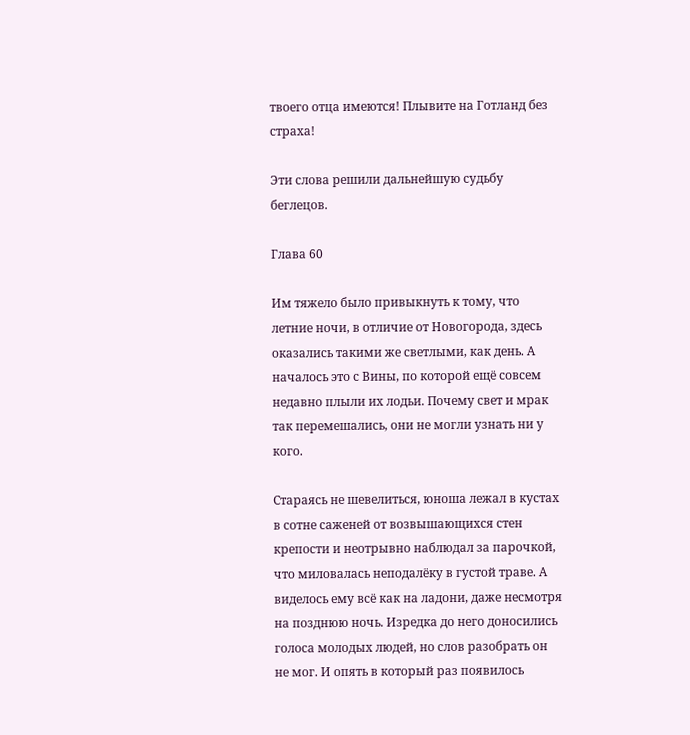твоего отца имеются! Плывите на Готланд без страха!

Эти слова решили дальнейшую судьбу беглецов.

Глава 60

Им тяжело было привыкнуть к тому, что летние ночи, в отличие от Новогорода, здесь оказались такими же светлыми, как день. А началось это с Вины, по которой ещё совсем недавно плыли их лодьи. Почему свет и мрак так перемешались, они не могли узнать ни у кого.

Стараясь не шевелиться, юноша лежал в кустах в сотне саженей от возвышающихся стен крепости и неотрывно наблюдал за парочкой, что миловалась неподалёку в густой траве. А виделось ему всё как на ладони, даже несмотря на позднюю ночь. Изредка до него доносились голоса молодых людей, но слов разобрать он не мог. И опять в который раз появилось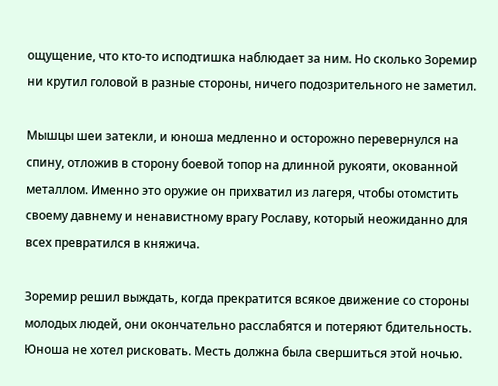ощущение, что кто-то исподтишка наблюдает за ним. Но сколько Зоремир ни крутил головой в разные стороны, ничего подозрительного не заметил.

Мышцы шеи затекли, и юноша медленно и осторожно перевернулся на спину, отложив в сторону боевой топор на длинной рукояти, окованной металлом. Именно это оружие он прихватил из лагеря, чтобы отомстить своему давнему и ненавистному врагу Рославу, который неожиданно для всех превратился в княжича.

Зоремир решил выждать, когда прекратится всякое движение со стороны молодых людей, они окончательно расслабятся и потеряют бдительность. Юноша не хотел рисковать. Месть должна была свершиться этой ночью.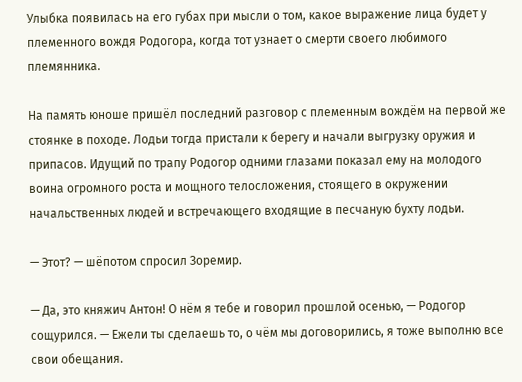Улыбка появилась на его губах при мысли о том, какое выражение лица будет у племенного вождя Родогора, когда тот узнает о смерти своего любимого племянника.

На память юноше пришёл последний разговор с племенным вождём на первой же стоянке в походе. Лодьи тогда пристали к берегу и начали выгрузку оружия и припасов. Идущий по трапу Родогор одними глазами показал ему на молодого воина огромного роста и мощного телосложения, стоящего в окружении начальственных людей и встречающего входящие в песчаную бухту лодьи.

— Этот? — шёпотом спросил Зоремир.

— Да, это княжич Антон! О нём я тебе и говорил прошлой осенью, — Родогор сощурился. — Ежели ты сделаешь то, о чём мы договорились, я тоже выполню все свои обещания.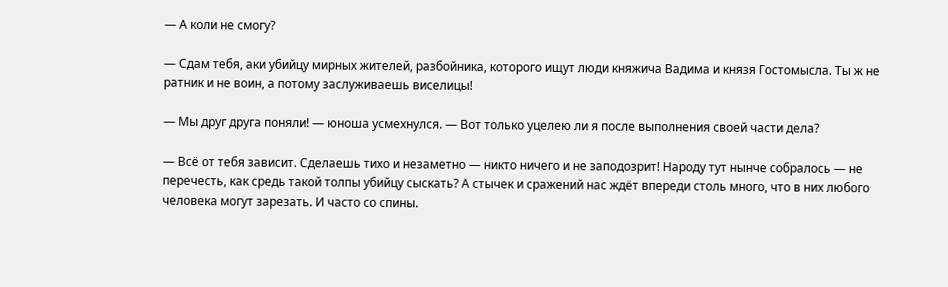— А коли не смогу?

— Сдам тебя, аки убийцу мирных жителей, разбойника, которого ищут люди княжича Вадима и князя Гостомысла. Ты ж не ратник и не воин, а потому заслуживаешь виселицы!

— Мы друг друга поняли! — юноша усмехнулся. — Вот только уцелею ли я после выполнения своей части дела?

— Всё от тебя зависит. Сделаешь тихо и незаметно — никто ничего и не заподозрит! Народу тут нынче собралось — не перечесть, как средь такой толпы убийцу сыскать? А стычек и сражений нас ждёт впереди столь много, что в них любого человека могут зарезать. И часто со спины.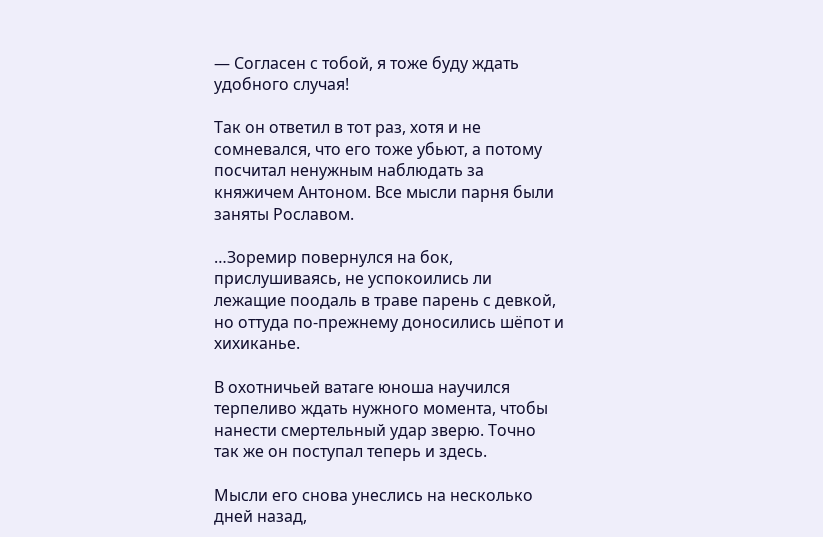— Согласен с тобой, я тоже буду ждать удобного случая!

Так он ответил в тот раз, хотя и не сомневался, что его тоже убьют, а потому посчитал ненужным наблюдать за княжичем Антоном. Все мысли парня были заняты Рославом.

…Зоремир повернулся на бок, прислушиваясь, не успокоились ли лежащие поодаль в траве парень с девкой, но оттуда по-прежнему доносились шёпот и хихиканье.

В охотничьей ватаге юноша научился терпеливо ждать нужного момента, чтобы нанести смертельный удар зверю. Точно так же он поступал теперь и здесь.

Мысли его снова унеслись на несколько дней назад,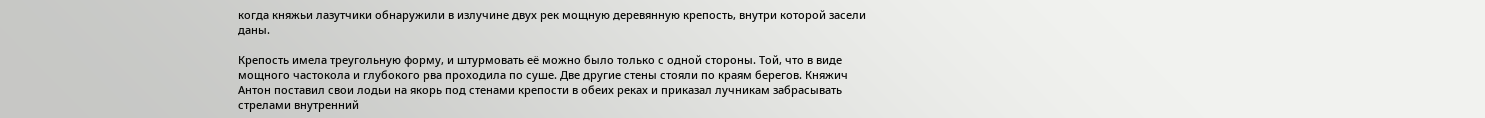когда княжьи лазутчики обнаружили в излучине двух рек мощную деревянную крепость, внутри которой засели даны.

Крепость имела треугольную форму, и штурмовать её можно было только с одной стороны. Той, что в виде мощного частокола и глубокого рва проходила по суше. Две другие стены стояли по краям берегов. Княжич Антон поставил свои лодьи на якорь под стенами крепости в обеих реках и приказал лучникам забрасывать стрелами внутренний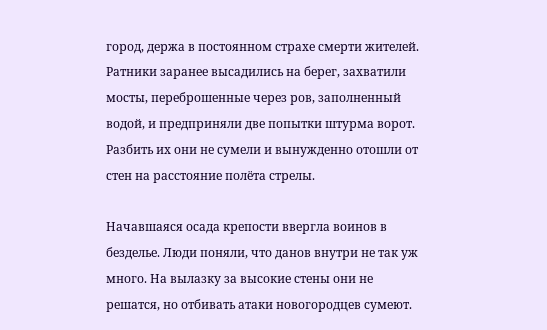город, держа в постоянном страхе смерти жителей. Ратники заранее высадились на берег, захватили мосты, переброшенные через ров, заполненный водой, и предприняли две попытки штурма ворот. Разбить их они не сумели и вынужденно отошли от стен на расстояние полёта стрелы.

Начавшаяся осада крепости ввергла воинов в безделье. Люди поняли, что данов внутри не так уж много. На вылазку за высокие стены они не решатся, но отбивать атаки новогородцев сумеют.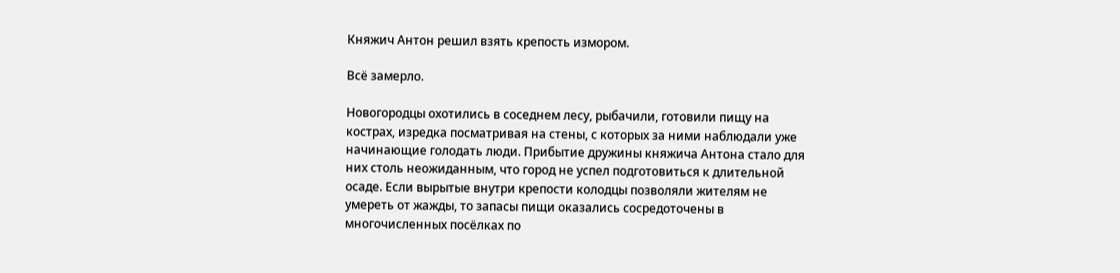Княжич Антон решил взять крепость измором.

Всё замерло.

Новогородцы охотились в соседнем лесу, рыбачили, готовили пищу на кострах, изредка посматривая на стены, с которых за ними наблюдали уже начинающие голодать люди. Прибытие дружины княжича Антона стало для них столь неожиданным, что город не успел подготовиться к длительной осаде. Если вырытые внутри крепости колодцы позволяли жителям не умереть от жажды, то запасы пищи оказались сосредоточены в многочисленных посёлках по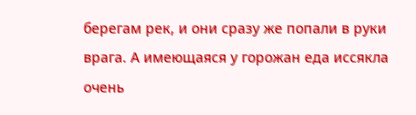берегам рек, и они сразу же попали в руки врага. А имеющаяся у горожан еда иссякла очень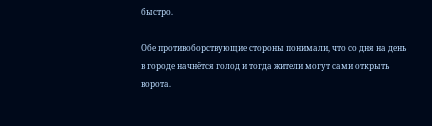быстро.

Обе противоборствующие стороны понимали, что со дня на день в городе начнётся голод и тогда жители могут сами открыть ворота.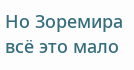Но Зоремира всё это мало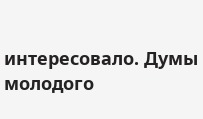интересовало. Думы молодого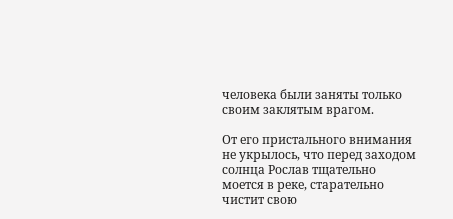человека были заняты только своим заклятым врагом.

От его пристального внимания не укрылось, что перед заходом солнца Рослав тщательно моется в реке, старательно чистит свою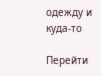одежду и куда-то

Перейти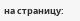на страницу: